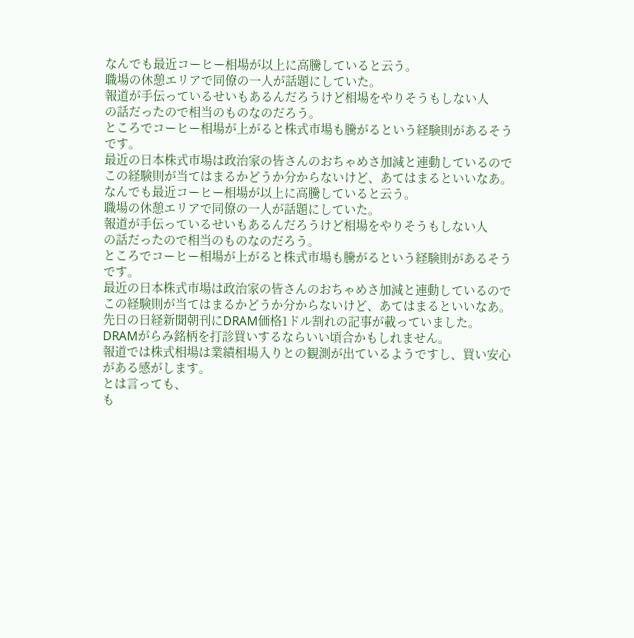なんでも最近コーヒー相場が以上に高騰していると云う。
職場の休憩エリアで同僚の一人が話題にしていた。
報道が手伝っているせいもあるんだろうけど相場をやりそうもしない人
の話だったので相当のものなのだろう。
ところでコーヒー相場が上がると株式市場も騰がるという経験則があるそう
です。
最近の日本株式市場は政治家の皆さんのおちゃめさ加減と連動しているので
この経験則が当てはまるかどうか分からないけど、あてはまるといいなあ。
なんでも最近コーヒー相場が以上に高騰していると云う。
職場の休憩エリアで同僚の一人が話題にしていた。
報道が手伝っているせいもあるんだろうけど相場をやりそうもしない人
の話だったので相当のものなのだろう。
ところでコーヒー相場が上がると株式市場も騰がるという経験則があるそう
です。
最近の日本株式市場は政治家の皆さんのおちゃめさ加減と連動しているので
この経験則が当てはまるかどうか分からないけど、あてはまるといいなあ。
先日の日経新聞朝刊にDRAM価格1ドル割れの記事が載っていました。
DRAMがらみ銘柄を打診買いするならいい頃合かもしれません。
報道では株式相場は業績相場入りとの観測が出ているようですし、買い安心
がある感がします。
とは言っても、
も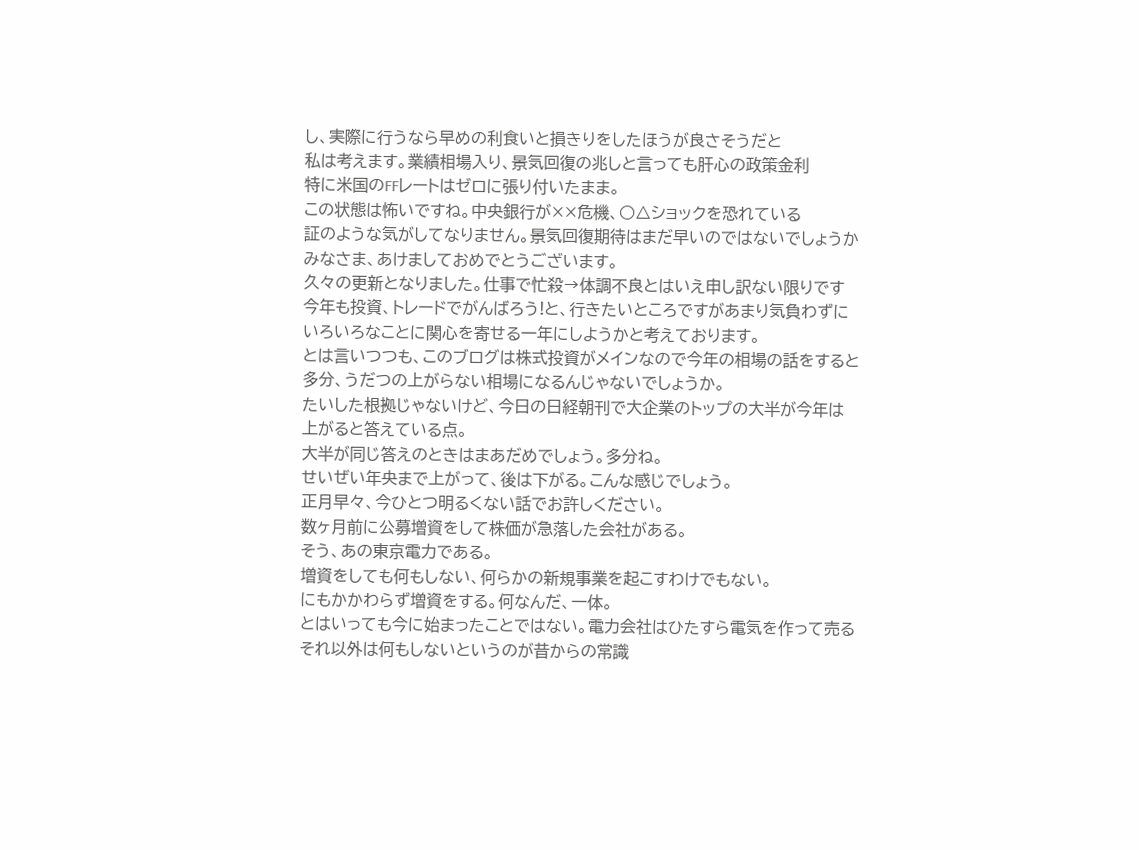し、実際に行うなら早めの利食いと損きりをしたほうが良さそうだと
私は考えます。業績相場入り、景気回復の兆しと言っても肝心の政策金利
特に米国のFFレートはゼロに張り付いたまま。
この状態は怖いですね。中央銀行が××危機、○△ショックを恐れている
証のような気がしてなりません。景気回復期待はまだ早いのではないでしょうか
みなさま、あけましておめでとうございます。
久々の更新となりました。仕事で忙殺→体調不良とはいえ申し訳ない限りです
今年も投資、トレードでがんばろう!と、行きたいところですがあまり気負わずに
いろいろなことに関心を寄せる一年にしようかと考えております。
とは言いつつも、このブログは株式投資がメインなので今年の相場の話をすると
多分、うだつの上がらない相場になるんじゃないでしょうか。
たいした根拠じゃないけど、今日の日経朝刊で大企業のトップの大半が今年は
上がると答えている点。
大半が同じ答えのときはまあだめでしょう。多分ね。
せいぜい年央まで上がって、後は下がる。こんな感じでしょう。
正月早々、今ひとつ明るくない話でお許しください。
数ヶ月前に公募増資をして株価が急落した会社がある。
そう、あの東京電力である。
増資をしても何もしない、何らかの新規事業を起こすわけでもない。
にもかかわらず増資をする。何なんだ、一体。
とはいっても今に始まったことではない。電力会社はひたすら電気を作って売る
それ以外は何もしないというのが昔からの常識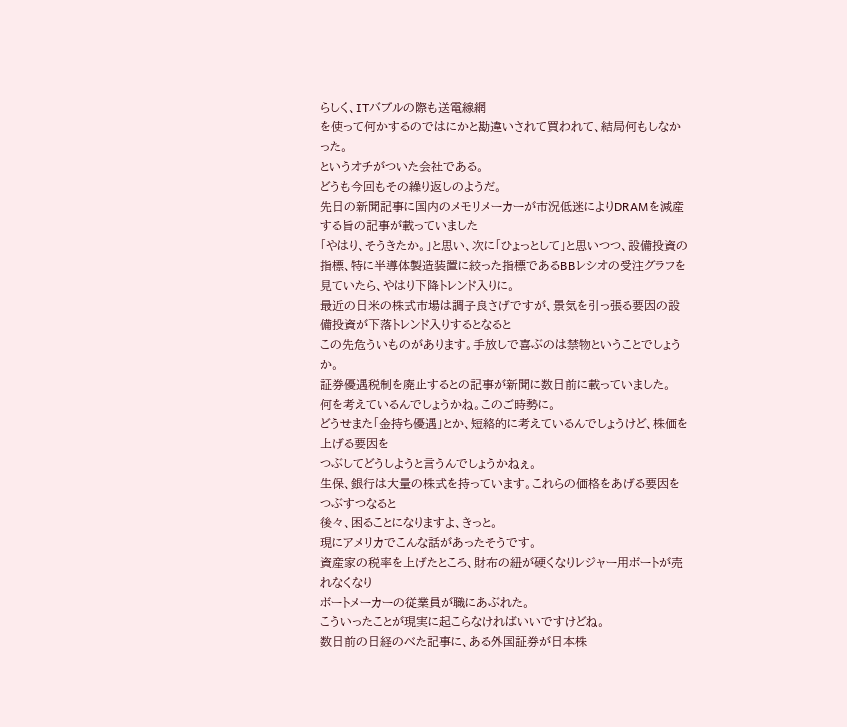らしく、ITバブルの際も送電線網
を使って何かするのではにかと勘違いされて買われて、結局何もしなかった。
というオチがついた会社である。
どうも今回もその繰り返しのようだ。
先日の新聞記事に国内のメモリメーカーが市況低迷によりDRAMを減産する旨の記事が載っていました
「やはり、そうきたか。」と思い、次に「ひょっとして」と思いつつ、設備投資の指標、特に半導体製造装置に絞った指標であるBBレシオの受注グラフを見ていたら、やはり下降トレンド入りに。
最近の日米の株式市場は調子良さげですが、景気を引っ張る要因の設備投資が下落トレンド入りするとなると
この先危ういものがあります。手放しで喜ぶのは禁物ということでしょうか。
証券優遇税制を廃止するとの記事が新聞に数日前に載っていました。
何を考えているんでしょうかね。このご時勢に。
どうせまた「金持ち優遇」とか、短絡的に考えているんでしょうけど、株価を上げる要因を
つぶしてどうしようと言うんでしょうかねぇ。
生保、銀行は大量の株式を持っています。これらの価格をあげる要因をつぶすつなると
後々、困ることになりますよ、きっと。
現にアメリカでこんな話があったそうです。
資産家の税率を上げたところ、財布の紐が硬くなりレジャー用ボートが売れなくなり
ボートメーカーの従業員が職にあぶれた。
こういったことが現実に起こらなければいいですけどね。
数日前の日経のべた記事に、ある外国証券が日本株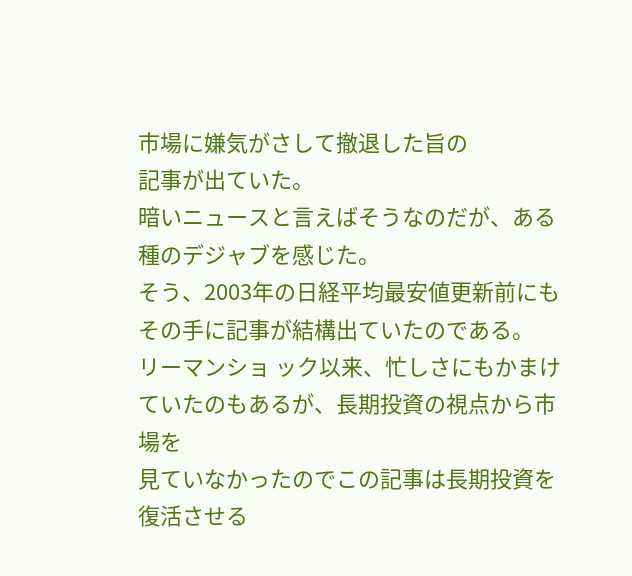市場に嫌気がさして撤退した旨の
記事が出ていた。
暗いニュースと言えばそうなのだが、ある種のデジャブを感じた。
そう、2003年の日経平均最安値更新前にもその手に記事が結構出ていたのである。
リーマンショ ック以来、忙しさにもかまけていたのもあるが、長期投資の視点から市場を
見ていなかったのでこの記事は長期投資を復活させる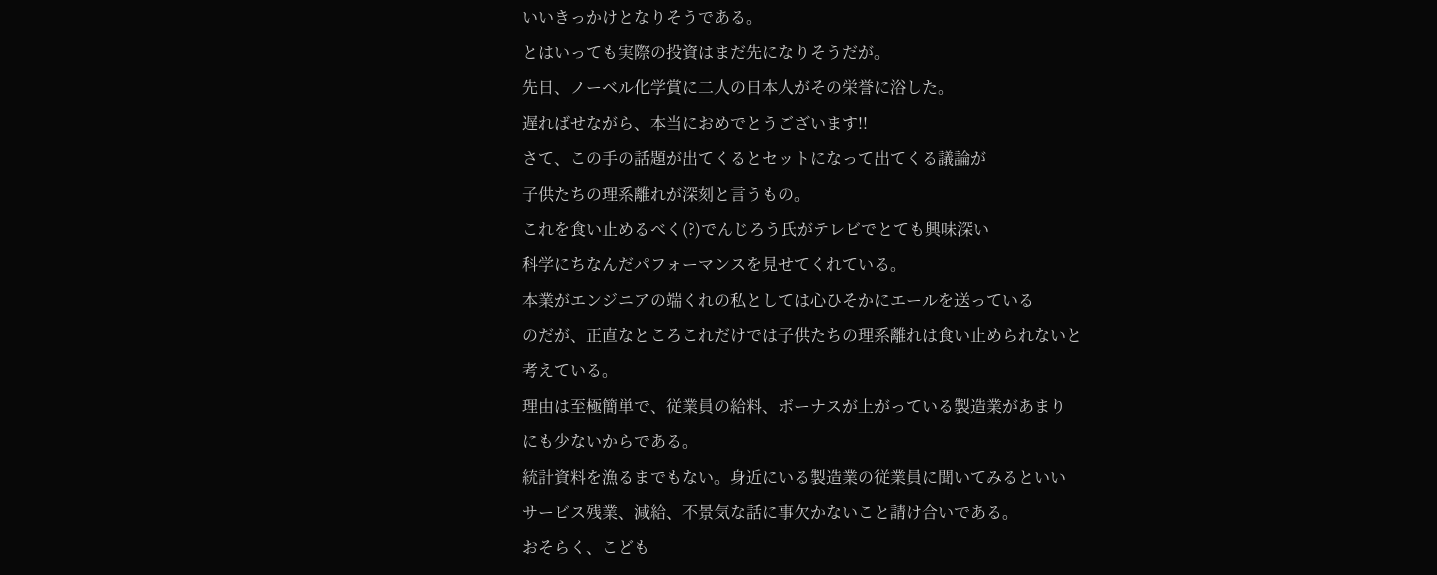いいきっかけとなりそうである。
とはいっても実際の投資はまだ先になりそうだが。
先日、ノーベル化学賞に二人の日本人がその栄誉に浴した。
遅ればせながら、本当におめでとうございます!!
さて、この手の話題が出てくるとセットになって出てくる議論が
子供たちの理系離れが深刻と言うもの。
これを食い止めるべく(?)でんじろう氏がテレビでとても興味深い
科学にちなんだパフォーマンスを見せてくれている。
本業がエンジニアの端くれの私としては心ひそかにエールを送っている
のだが、正直なところこれだけでは子供たちの理系離れは食い止められないと
考えている。
理由は至極簡単で、従業員の給料、ボーナスが上がっている製造業があまり
にも少ないからである。
統計資料を漁るまでもない。身近にいる製造業の従業員に聞いてみるといい
サービス残業、減給、不景気な話に事欠かないこと請け合いである。
おそらく、こども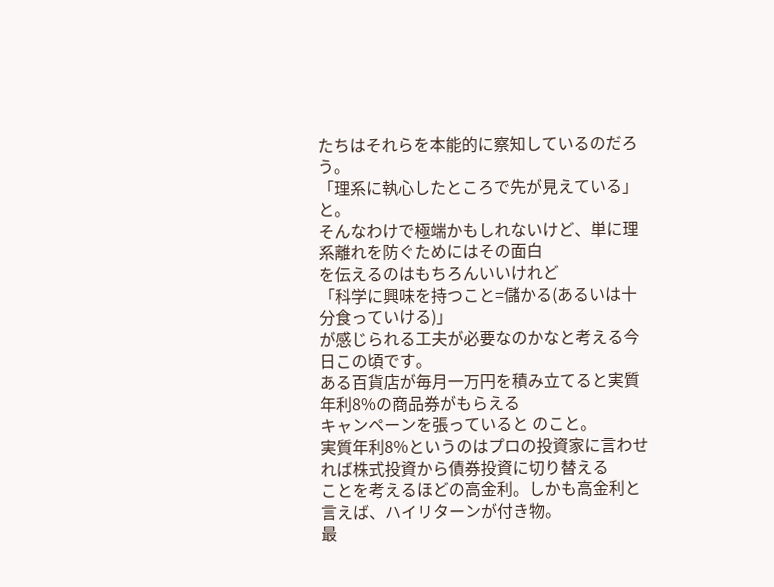たちはそれらを本能的に察知しているのだろう。
「理系に執心したところで先が見えている」と。
そんなわけで極端かもしれないけど、単に理系離れを防ぐためにはその面白
を伝えるのはもちろんいいけれど
「科学に興味を持つこと=儲かる(あるいは十分食っていける)」
が感じられる工夫が必要なのかなと考える今日この頃です。
ある百貨店が毎月一万円を積み立てると実質年利8%の商品券がもらえる
キャンペーンを張っていると のこと。
実質年利8%というのはプロの投資家に言わせれば株式投資から債券投資に切り替える
ことを考えるほどの高金利。しかも高金利と言えば、ハイリターンが付き物。
最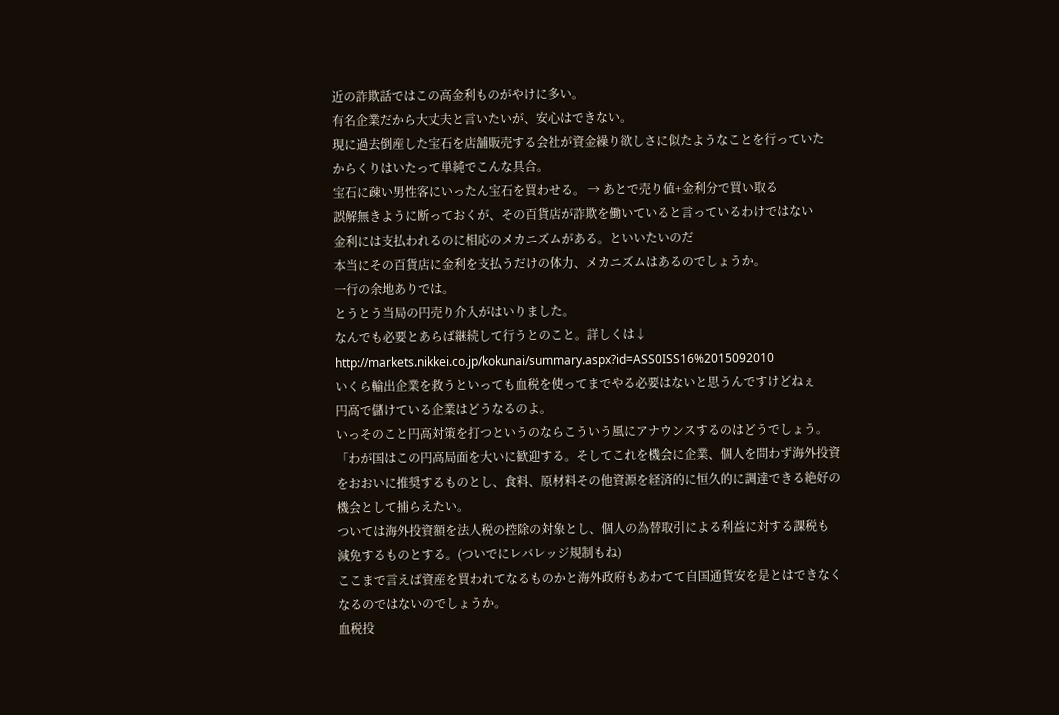近の詐欺話ではこの高金利ものがやけに多い。
有名企業だから大丈夫と言いたいが、安心はできない。
現に過去倒産した宝石を店舗販売する会社が資金繰り欲しさに似たようなことを行っていた
からくりはいたって単純でこんな具合。
宝石に疎い男性客にいったん宝石を買わせる。 → あとで売り値+金利分で買い取る
誤解無きように断っておくが、その百貨店が詐欺を働いていると言っているわけではない
金利には支払われるのに相応のメカニズムがある。といいたいのだ
本当にその百貨店に金利を支払うだけの体力、メカニズムはあるのでしょうか。
一行の余地ありでは。
とうとう当局の円売り介入がはいりました。
なんでも必要とあらば継続して行うとのこと。詳しくは↓
http://markets.nikkei.co.jp/kokunai/summary.aspx?id=ASS0ISS16%2015092010
いくら輸出企業を救うといっても血税を使ってまでやる必要はないと思うんですけどねぇ
円高で儲けている企業はどうなるのよ。
いっそのこと円高対策を打つというのならこういう風にアナウンスするのはどうでしょう。
「わが国はこの円高局面を大いに歓迎する。そしてこれを機会に企業、個人を問わず海外投資
をおおいに推奨するものとし、食料、原材料その他資源を経済的に恒久的に調達できる絶好の
機会として捕らえたい。
ついては海外投資額を法人税の控除の対象とし、個人の為替取引による利益に対する課税も
減免するものとする。(ついでにレバレッジ規制もね)
ここまで言えば資産を買われてなるものかと海外政府もあわてて自国通貨安を是とはできなく
なるのではないのでしょうか。
血税投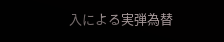入による実弾為替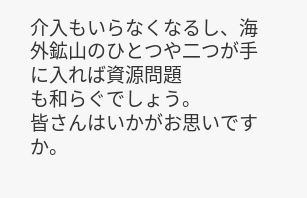介入もいらなくなるし、海外鉱山のひとつや二つが手に入れば資源問題
も和らぐでしょう。
皆さんはいかがお思いですか。